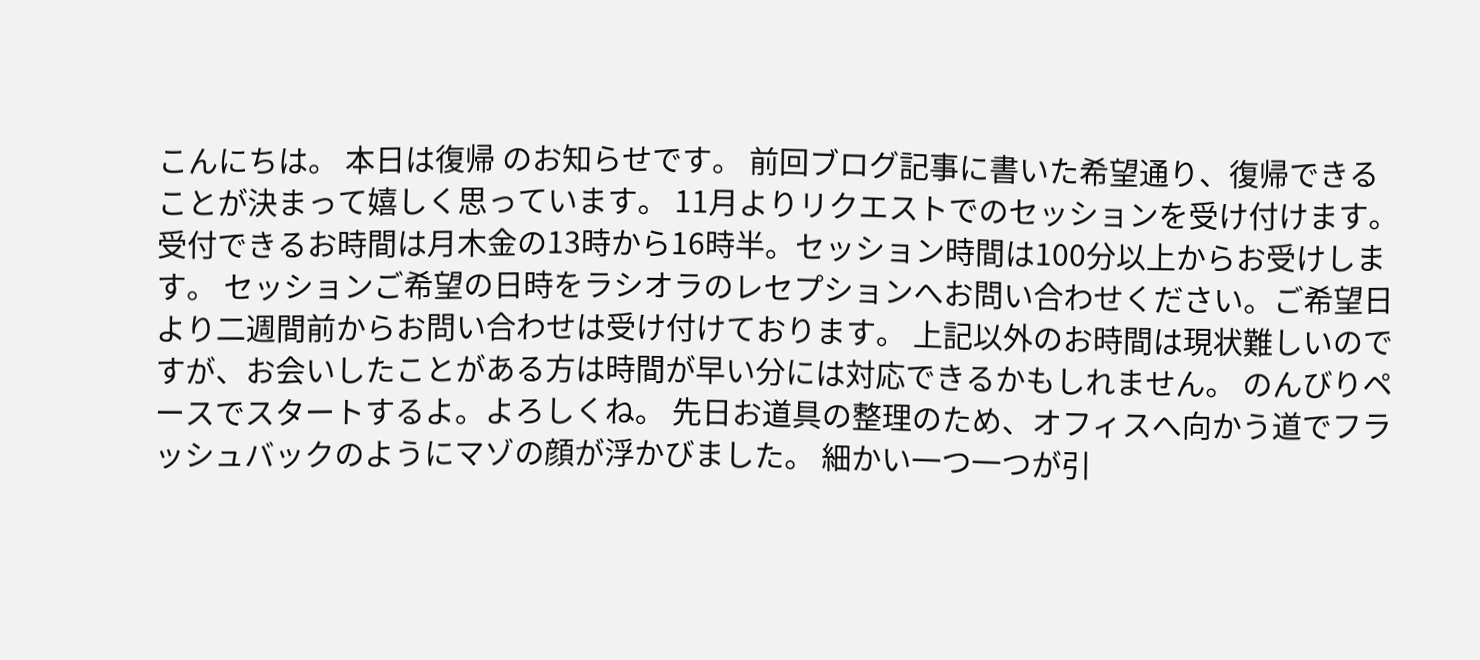こんにちは。 本日は復帰 のお知らせです。 前回ブログ記事に書いた希望通り、復帰できることが決まって嬉しく思っています。 11月よりリクエストでのセッションを受け付けます。 受付できるお時間は月木金の13時から16時半。セッション時間は100分以上からお受けします。 セッションご希望の日時をラシオラのレセプションへお問い合わせください。ご希望日より二週間前からお問い合わせは受け付けております。 上記以外のお時間は現状難しいのですが、お会いしたことがある方は時間が早い分には対応できるかもしれません。 のんびりペースでスタートするよ。よろしくね。 先日お道具の整理のため、オフィスへ向かう道でフラッシュバックのようにマゾの顔が浮かびました。 細かい一つ一つが引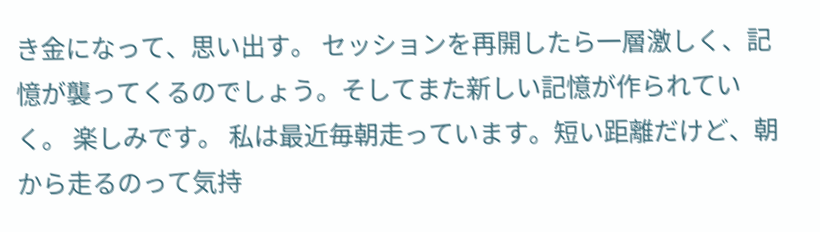き金になって、思い出す。 セッションを再開したら一層激しく、記憶が襲ってくるのでしょう。そしてまた新しい記憶が作られていく。 楽しみです。 私は最近毎朝走っています。短い距離だけど、朝から走るのって気持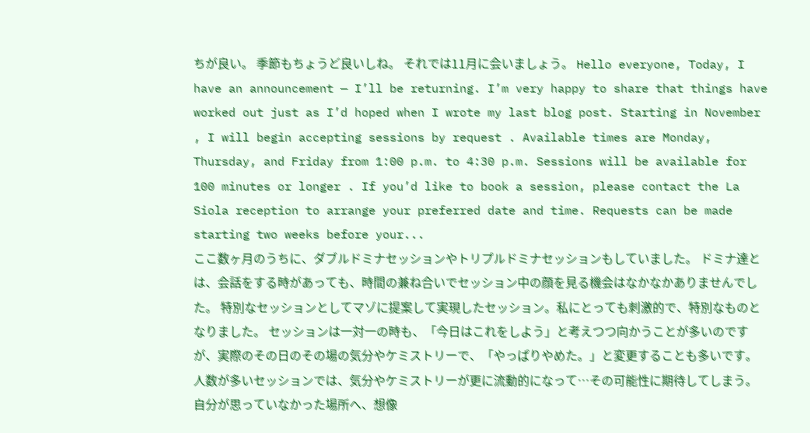ちが良い。 季節もちょうど良いしね。 それでは11月に会いましょう。 Hello everyone, Today, I have an announcement — I’ll be returning. I’m very happy to share that things have worked out just as I’d hoped when I wrote my last blog post. Starting in November , I will begin accepting sessions by request . Available times are Monday, Thursday, and Friday from 1:00 p.m. to 4:30 p.m. Sessions will be available for 100 minutes or longer . If you’d like to book a session, please contact the La Siola reception to arrange your preferred date and time. Requests can be made starting two weeks before your...
ここ数ヶ月のうちに、ダブルドミナセッションやトリプルドミナセッションもしていました。 ドミナ達とは、会話をする時があっても、時間の兼ね合いでセッション中の顔を見る機会はなかなかありませんでした。 特別なセッションとしてマゾに提案して実現したセッション。私にとっても刺激的で、特別なものとなりました。 セッションは一対一の時も、「今日はこれをしよう」と考えつつ向かうことが多いのですが、実際のその日のその場の気分やケミストリーで、「やっぱりやめた。」と変更することも多いです。 人数が多いセッションでは、気分やケミストリーが更に流動的になって…その可能性に期待してしまう。 自分が思っていなかった場所へ、想像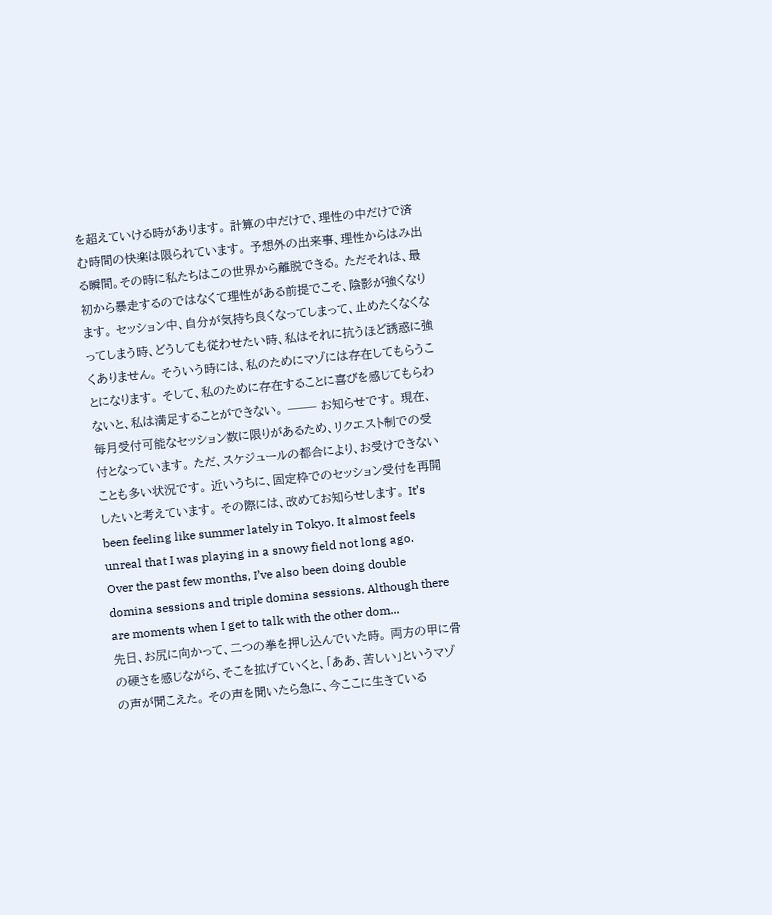を超えていける時があります。 計算の中だけで、理性の中だけで済む時間の快楽は限られています。 予想外の出来事、理性からはみ出る瞬間。その時に私たちはこの世界から離脱できる。 ただそれは、最初から暴走するのではなくて理性がある前提でこそ、陰影が強くなります。 セッション中、自分が気持ち良くなってしまって、止めたくなくなってしまう時、どうしても従わせたい時、私はそれに抗うほど誘惑に強くありません。 そういう時には、私のためにマゾには存在してもらうことになります。 そして、私のために存在することに喜びを感じてもらわないと、私は満足することができない。 ⸻ お知らせです。 現在、毎月受付可能なセッション数に限りがあるため、リクエスト制での受付となっています。 ただ、スケジュールの都合により、お受けできないことも多い状況です。 近いうちに、固定枠でのセッション受付を再開したいと考えています。 その際には、改めてお知らせします。 It’s been feeling like summer lately in Tokyo. It almost feels unreal that I was playing in a snowy field not long ago. Over the past few months, I’ve also been doing double domina sessions and triple domina sessions. Although there are moments when I get to talk with the other dom...
先日、お尻に向かって、二つの拳を押し込んでいた時。 両方の甲に骨の硬さを感じながら、そこを拡げていくと、「ああ、苦しい」というマゾの声が聞こえた。 その声を聞いたら急に、今ここに生きている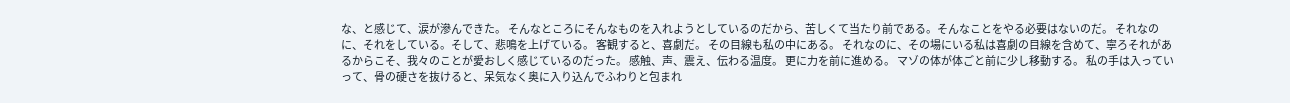な、と感じて、涙が滲んできた。 そんなところにそんなものを入れようとしているのだから、苦しくて当たり前である。そんなことをやる必要はないのだ。 それなのに、それをしている。そして、悲鳴を上げている。 客観すると、喜劇だ。 その目線も私の中にある。 それなのに、その場にいる私は喜劇の目線を含めて、寧ろそれがあるからこそ、我々のことが愛おしく感じているのだった。 感触、声、震え、伝わる温度。 更に力を前に進める。 マゾの体が体ごと前に少し移動する。 私の手は入っていって、骨の硬さを抜けると、呆気なく奥に入り込んでふわりと包まれ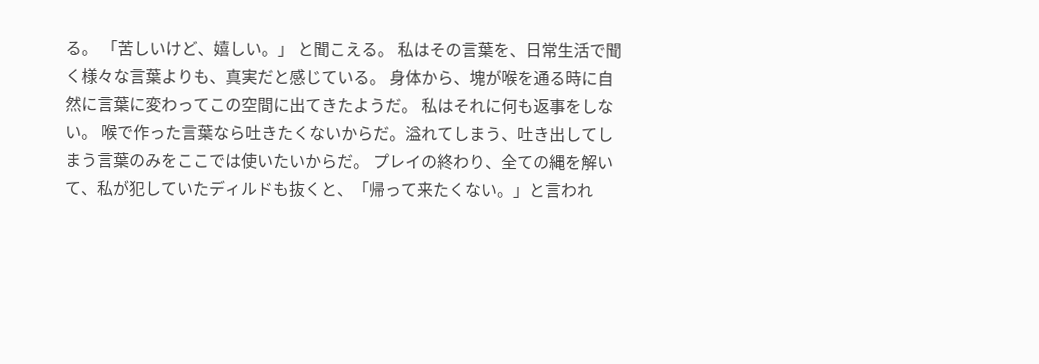る。 「苦しいけど、嬉しい。」 と聞こえる。 私はその言葉を、日常生活で聞く様々な言葉よりも、真実だと感じている。 身体から、塊が喉を通る時に自然に言葉に変わってこの空間に出てきたようだ。 私はそれに何も返事をしない。 喉で作った言葉なら吐きたくないからだ。溢れてしまう、吐き出してしまう言葉のみをここでは使いたいからだ。 プレイの終わり、全ての縄を解いて、私が犯していたディルドも抜くと、「帰って来たくない。」と言われ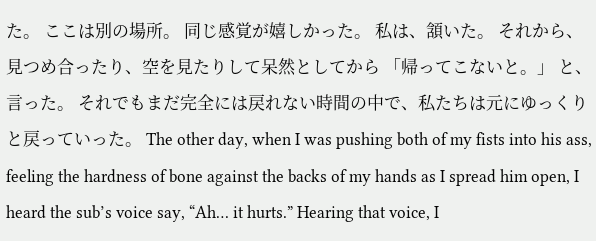た。 ここは別の場所。 同じ感覚が嬉しかった。 私は、頷いた。 それから、見つめ合ったり、空を見たりして呆然としてから 「帰ってこないと。」 と、言った。 それでもまだ完全には戻れない時間の中で、私たちは元にゆっくりと戻っていった。 The other day, when I was pushing both of my fists into his ass, feeling the hardness of bone against the backs of my hands as I spread him open, I heard the sub’s voice say, “Ah… it hurts.” Hearing that voice, I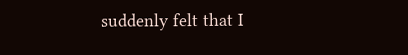suddenly felt that I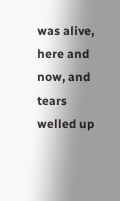was alive, here and now, and tears welled up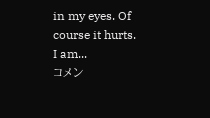in my eyes. Of course it hurts. I am...
コメン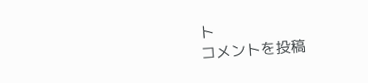ト
コメントを投稿